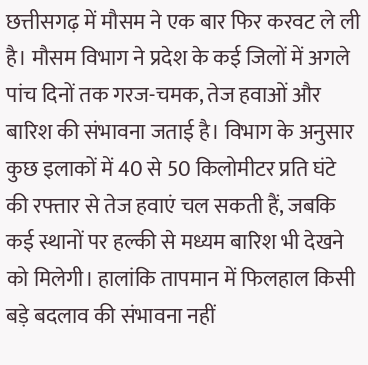छत्तीसगढ़ में मौसम ने एक बार फिर करवट ले ली है। मौसम विभाग ने प्रदेश के कई जिलों में अगले पांच दिनों तक गरज-चमक, तेज हवाओं और बारिश की संभावना जताई है। विभाग के अनुसार कुछ इलाकों में 40 से 50 किलोमीटर प्रति घंटे की रफ्तार से तेज हवाएं चल सकती हैं, जबकि कई स्थानों पर हल्की से मध्यम बारिश भी देखने को मिलेगी। हालांकि तापमान में फिलहाल किसी बड़े बदलाव की संभावना नहीं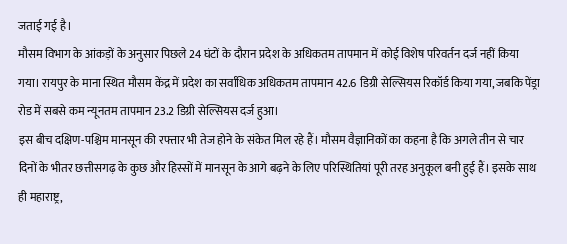जताई गई है।
मौसम विभाग के आंकड़ों के अनुसार पिछले 24 घंटों के दौरान प्रदेश के अधिकतम तापमान में कोई विशेष परिवर्तन दर्ज नहीं किया गया। रायपुर के माना स्थित मौसम केंद्र में प्रदेश का सर्वाधिक अधिकतम तापमान 42.6 डिग्री सेल्सियस रिकॉर्ड किया गया, जबकि पेंड्रा रोड में सबसे कम न्यूनतम तापमान 23.2 डिग्री सेल्सियस दर्ज हुआ।
इस बीच दक्षिण-पश्चिम मानसून की रफ्तार भी तेज होने के संकेत मिल रहे हैं। मौसम वैज्ञानिकों का कहना है कि अगले तीन से चार दिनों के भीतर छत्तीसगढ़ के कुछ और हिस्सों में मानसून के आगे बढ़ने के लिए परिस्थितियां पूरी तरह अनुकूल बनी हुई हैं। इसके साथ ही महाराष्ट्र,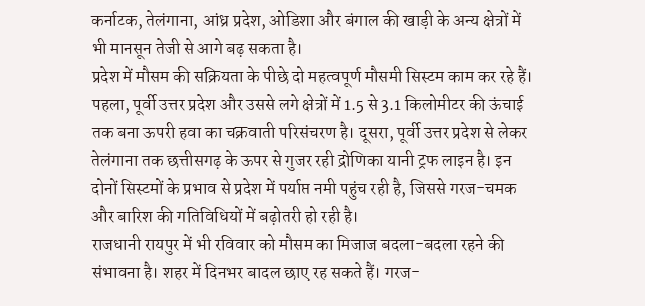कर्नाटक, तेलंगाना, आंध्र प्रदेश, ओडिशा और बंगाल की खाड़ी के अन्य क्षेत्रों में भी मानसून तेजी से आगे बढ़ सकता है।
प्रदेश में मौसम की सक्रियता के पीछे दो महत्वपूर्ण मौसमी सिस्टम काम कर रहे हैं। पहला, पूर्वी उत्तर प्रदेश और उससे लगे क्षेत्रों में 1.5 से 3.1 किलोमीटर की ऊंचाई तक बना ऊपरी हवा का चक्रवाती परिसंचरण है। दूसरा, पूर्वी उत्तर प्रदेश से लेकर तेलंगाना तक छत्तीसगढ़ के ऊपर से गुजर रही द्रोणिका यानी ट्रफ लाइन है। इन दोनों सिस्टमों के प्रभाव से प्रदेश में पर्याप्त नमी पहुंच रही है, जिससे गरज-चमक और बारिश की गतिविधियों में बढ़ोतरी हो रही है।
राजधानी रायपुर में भी रविवार को मौसम का मिजाज बदला-बदला रहने की संभावना है। शहर में दिनभर बादल छाए रह सकते हैं। गरज-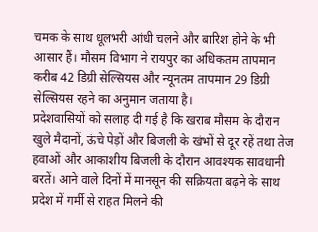चमक के साथ धूलभरी आंधी चलने और बारिश होने के भी आसार हैं। मौसम विभाग ने रायपुर का अधिकतम तापमान करीब 42 डिग्री सेल्सियस और न्यूनतम तापमान 29 डिग्री सेल्सियस रहने का अनुमान जताया है।
प्रदेशवासियों को सलाह दी गई है कि खराब मौसम के दौरान खुले मैदानों, ऊंचे पेड़ों और बिजली के खंभों से दूर रहें तथा तेज हवाओं और आकाशीय बिजली के दौरान आवश्यक सावधानी बरतें। आने वाले दिनों में मानसून की सक्रियता बढ़ने के साथ प्रदेश में गर्मी से राहत मिलने की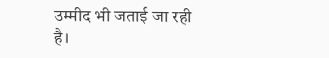उम्मीद भी जताई जा रही है।